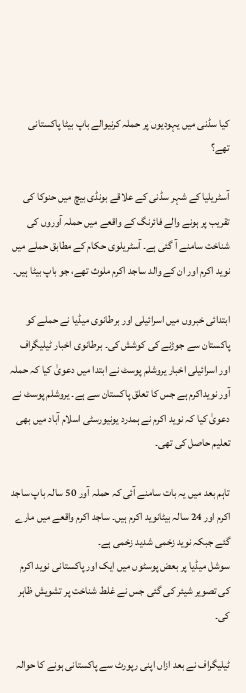کیا سڈنی میں یہودیوں پر حملہ کرنیوالے باپ بیٹا پاکستانی تھے؟

آسٹریلیا کے شہر سڈنی کے علاقے بونڈی بیچ میں حنوکا کی تقریب پر ہونے والے فائرنگ کے واقعے میں حملہ آوروں کی شناخت سامنے آ گئی ہے۔ آسٹریلوی حکام کے مطابق حملے میں نوید اکرم اور ان کے والد ساجد اکرم ملوث تھے، جو باپ بیٹا ہیں۔

ابتدائی خبروں میں اسرائیلی اور برطانوی میڈیا نے حملے کو پاکستان سے جوڑنے کی کوشش کی۔ برطانوی اخبار ٹیلیگراف اور اسرائیلی اخبار یروشلم پوسٹ نے ابتدا میں دعویٰ کیا کہ حملہ آور نویداکرم ہے جس کا تعلق پاکستان سے ہے۔ یروشلم پوسٹ نے دعویٰ کیا کہ نوید اکرم نے ہمدرد یونیورسٹی اسلام آباد میں بھی تعلیم حاصل کی تھی۔

تاہم بعد میں یہ بات سامنے آئی کہ حملہ آور 50 سالہ باپ ساجد اکرم اور 24 سالہ بیٹانوید اکرم ہیں۔ ساجد اکرم واقعے میں مارے گئے جبکہ نوید زخمی شدید زخمی ہے۔
سوشل میڈیا پر بعض پوسٹوں میں ایک اور پاکستانی نوید اکرم کی تصویر شیئر کی گئی جس نے غلط شناخت پر تشویش ظاہر کی۔

ٹیلیگراف نے بعد ازاں اپنی رپورٹ سے پاکستانی ہونے کا حوالہ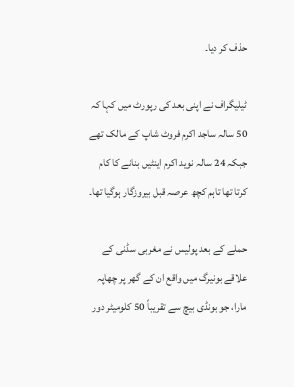حذف کر دیا۔

ٹیلیگراف نے اپنی بعد کی رپورٹ میں کہا کہ 50 سالہ ساجد اکرم فروٹ شاپ کے مالک تھے جبکہ 24 سالہ نوید اکرم اینٹیں بنانے کا کام کرتا تھا تاہم کچھ عرصہ قبل بیروزگار ہوگیا تھا۔

حملے کے بعد پولیس نے مغربی سڈنی کے علاقے بونیرگ میں واقع ان کے گھر پر چھاپہ مارا، جو بونڈی بیچ سے تقریباً 50 کلومیٹر دور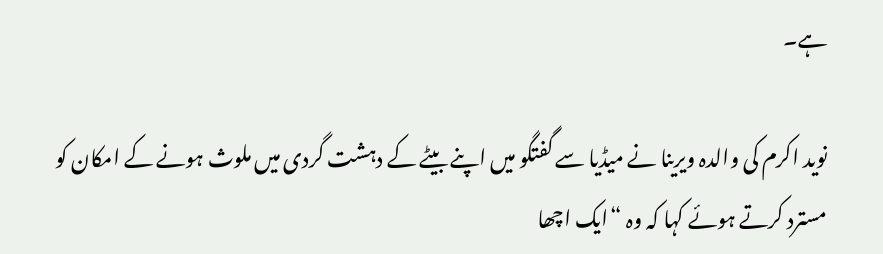ہے۔

نوید اکرم کی والدہ ویرینا نے میڈیا سے گفتگو میں اپنے بیٹے کے دہشت گردی میں ملوث ہونے کے امکان کو مسترد کرتے ہوئے کہا کہ وہ “ایک اچھا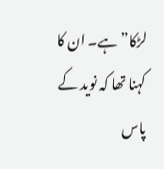لڑکا” ہے۔ ان کا کہنا تھا کہ نوید کے پاس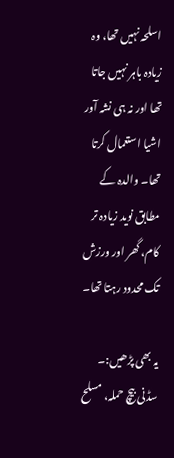اسلحہ نہیں تھا، وہ زیادہ باہر نہیں جاتا تھا اور نہ ہی نشہ آور اشیا استعمال کرتا تھا۔ والدہ کے مطابق نوید زیادہ تر کام، گھر اور ورزش تک محدود رہتا تھا۔

یہ بھی پڑھیں:۔ سڈنی بیچ حملہ، مسلح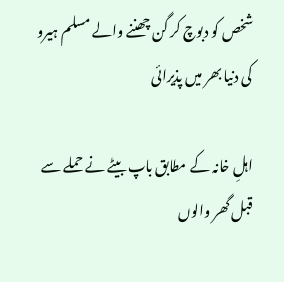شخص کو دبوچ کر گن چھننے والے مسلم ہیرو کی دنیا بھر میں پذیرائی

اہلِ خانہ کے مطابق باپ بیٹے نے حملے سے قبل گھر والوں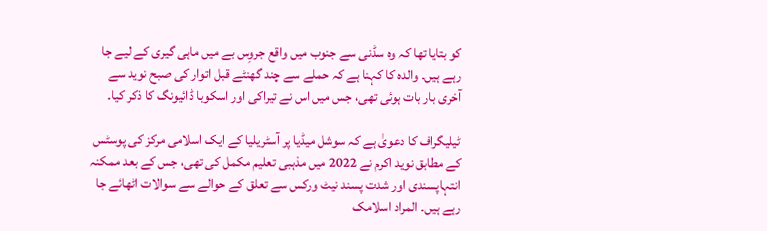کو بتایا تھا کہ وہ سڈنی سے جنوب میں واقع جروِس بے میں ماہی گیری کے لیے جا رہے ہیں۔ والدہ کا کہنا ہے کہ حملے سے چند گھنٹے قبل اتوار کی صبح نوید سے آخری بار بات ہوئی تھی، جس میں اس نے تیراکی اور اسکوبا ڈائیونگ کا ذکر کیا۔

ٹیلیگراف کا دعویٰ ہے کہ سوشل میڈیا پر آسٹریلیا کے ایک اسلامی مرکز کی پوسٹس کے مطابق نوید اکرم نے 2022 میں مذہبی تعلیم مکمل کی تھی، جس کے بعد ممکنہ انتہاپسندی اور شدت پسند نیٹ ورکس سے تعلق کے حوالے سے سوالات اٹھائے جا رہے ہیں۔ المراد اسلامک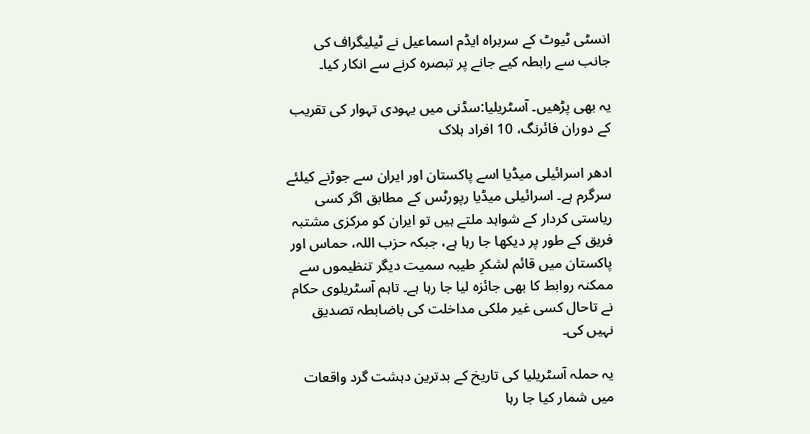انسٹی ٹیوٹ کے سربراہ ایڈم اسماعیل نے ٹیلیگراف کی جانب سے رابطہ کیے جانے پر تبصرہ کرنے سے انکار کیا۔

یہ بھی پڑھیں۔ آسٹریلیا:سڈنی میں یہودی تہوار کی تقریب کے دوران فائرنگ، 10 افراد ہلاک

ادھر اسرائیلی میڈیا اسے پاکستان اور ایران سے جوڑنے کیلئے سرگرم ہے۔ اسرائیلی میڈیا رپورٹس کے مطابق اگر کسی ریاستی کردار کے شواہد ملتے ہیں تو ایران کو مرکزی مشتبہ فریق کے طور پر دیکھا جا رہا ہے، جبکہ حزب اللہ، حماس اور پاکستان میں قائم لشکرِ طیبہ سمیت دیگر تنظیموں سے ممکنہ روابط کا بھی جائزہ لیا جا رہا ہے۔ تاہم آسٹریلوی حکام نے تاحال کسی غیر ملکی مداخلت کی باضابطہ تصدیق نہیں کی۔

یہ حملہ آسٹریلیا کی تاریخ کے بدترین دہشت گرد واقعات میں شمار کیا جا رہا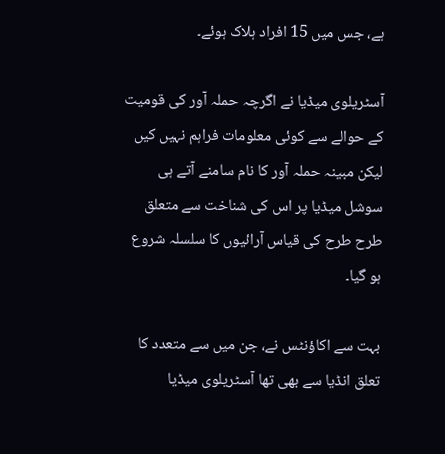ہے، جس میں 15 افراد ہلاک ہوئے۔

آسٹریلوی میڈیا نے اگرچہ حملہ آور کی قومیت کے حوالے سے کوئی معلومات فراہم نہیں کیں لیکن مبینہ حملہ آور کا نام سامنے آتے ہی سوشل میڈیا پر اس کی شناخت سے متعلق طرح طرح کی قیاس آرائیوں کا سلسلہ شروع ہو گیا۔

بہت سے اکاؤنٹس نے، جن میں سے متعدد کا تعلق انڈیا سے بھی تھا آسٹریلوی میڈیا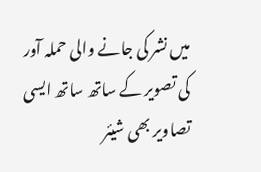میں نشر کی جانے والی حملہ آور کی تصویر کے ساتھ ساتھ ایسی تصاویر بھی شیئر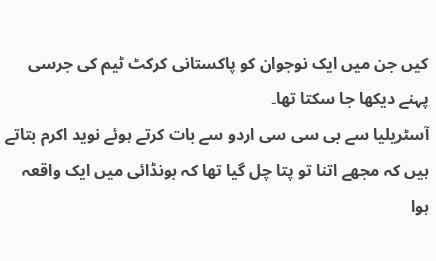کیں جن میں ایک نوجوان کو پاکستانی کرکٹ ٹیم کی جرسی پہنے دیکھا جا سکتا تھا۔
آسٹریلیا سے بی سی سی اردو سے بات کرتے ہوئے نوید اکرم بتاتے ہیں کہ مجھے اتنا تو پتا چل گیا تھا کہ بونڈائی میں ایک واقعہ ہوا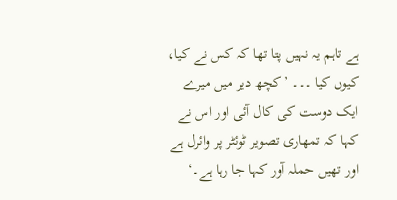ہے تاہم یہ نہیں پتا تھا کہ کس نے کیا، کیوں کیا ۔۔۔ ’کچھ دیر میں میرے ایک دوست کی کال آئی اور اس نے کہا کہ تمھاری تصویر ٹوئٹر پر وائرل ہے اور تھیں حملہ آور کہا جا رہا ہے۔‘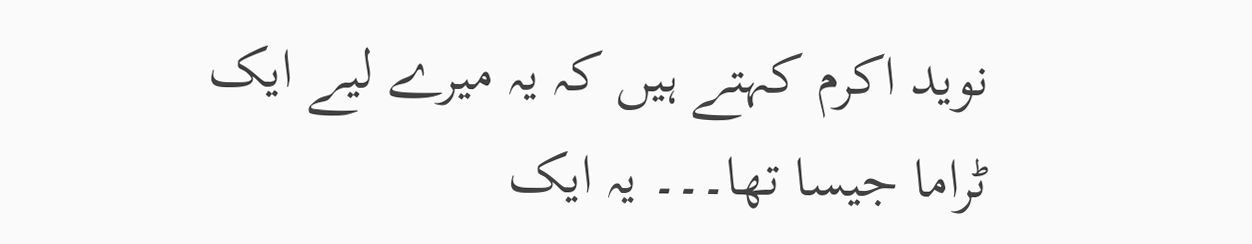نوید اکرم کہتے ہیں کہ یہ میرے لیے ایک ٹراما جیسا تھا۔۔۔ یہ ایک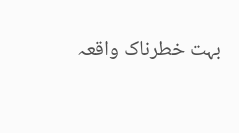بہت خطرناک واقعہ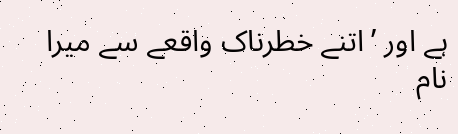ہے اور ’اتنے خطرناک واقعے سے میرا نام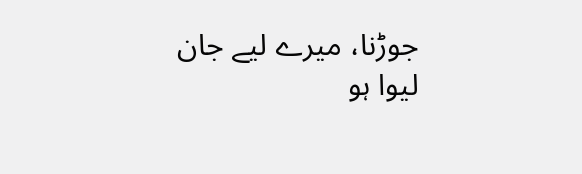جوڑنا، میرے لیے جان لیوا ہو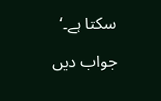سکتا ہے۔‘

جواب دیں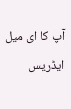آپ کا ای میل ایڈریس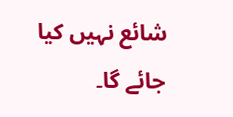شائع نہیں کیا جائے گا۔